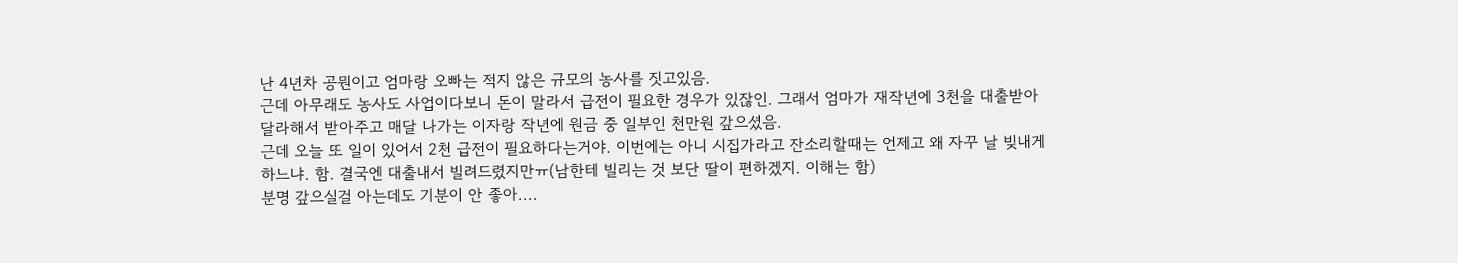난 4년차 공뭔이고 엄마랑 오빠는 적지 않은 규모의 농사를 짓고있음.
근데 아무래도 농사도 사업이다보니 돈이 말라서 급전이 필요한 경우가 있잖인. 그래서 엄마가 재작년에 3천을 대출받아달라해서 받아주고 매달 나가는 이자랑 작년에 원금 중 일부인 천만원 갚으셨음.
근데 오늘 또 일이 있어서 2천 급전이 필요하다는거야. 이번에는 아니 시집가라고 잔소리할때는 언제고 왜 자꾸 날 빚내게 하느냐. 함. 결국엔 대출내서 빌려드렸지만ㅠ(남한테 빌리는 것 보단 딸이 편하겠지. 이해는 함)
분명 갚으실걸 아는데도 기분이 안 좋아....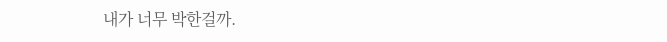내가 너무 박한걸까.